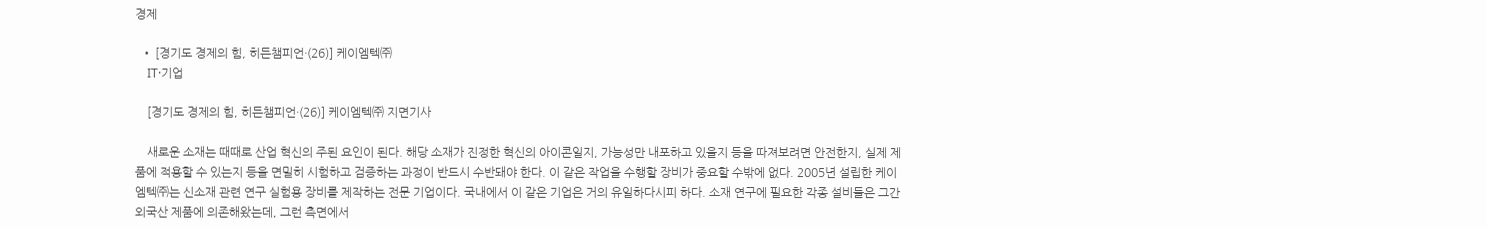경제

  • [경기도 경제의 힘, 히든챔피언·(26)] 케이엠텍㈜
    IT·기업

    [경기도 경제의 힘, 히든챔피언·(26)] 케이엠텍㈜ 지면기사

    새로운 소재는 때때로 산업 혁신의 주된 요인이 된다. 해당 소재가 진정한 혁신의 아이콘일지, 가능성만 내포하고 있을지 등을 따져보려면 안전한지, 실제 제품에 적용할 수 있는지 등을 면밀히 시험하고 검증하는 과정이 반드시 수반돼야 한다. 이 같은 작업을 수행할 장비가 중요할 수밖에 없다. 2005년 설립한 케이엠텍㈜는 신소재 관련 연구 실험용 장비를 제작하는 전문 기업이다. 국내에서 이 같은 기업은 거의 유일하다시피 하다. 소재 연구에 필요한 각종 설비들은 그간 외국산 제품에 의존해왔는데, 그런 측면에서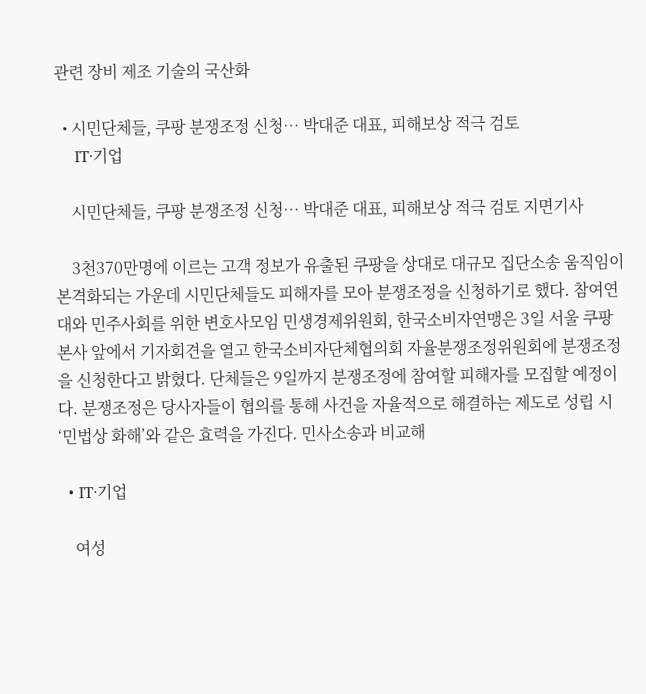관련 장비 제조 기술의 국산화

  • 시민단체들, 쿠팡 분쟁조정 신청… 박대준 대표, 피해보상 적극 검토
    IT·기업

    시민단체들, 쿠팡 분쟁조정 신청… 박대준 대표, 피해보상 적극 검토 지면기사

    3천370만명에 이르는 고객 정보가 유출된 쿠팡을 상대로 대규모 집단소송 움직임이 본격화되는 가운데 시민단체들도 피해자를 모아 분쟁조정을 신청하기로 했다. 참여연대와 민주사회를 위한 변호사모임 민생경제위원회, 한국소비자연맹은 3일 서울 쿠팡 본사 앞에서 기자회견을 열고 한국소비자단체협의회 자율분쟁조정위원회에 분쟁조정을 신청한다고 밝혔다. 단체들은 9일까지 분쟁조정에 참여할 피해자를 모집할 예정이다. 분쟁조정은 당사자들이 협의를 통해 사건을 자율적으로 해결하는 제도로 성립 시 ‘민법상 화해’와 같은 효력을 가진다. 민사소송과 비교해

  • IT·기업

    여성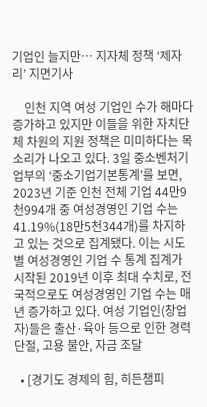기업인 늘지만… 지자체 정책 ‘제자리’ 지면기사

    인천 지역 여성 기업인 수가 해마다 증가하고 있지만 이들을 위한 자치단체 차원의 지원 정책은 미미하다는 목소리가 나오고 있다. 3일 중소벤처기업부의 ‘중소기업기본통계’를 보면, 2023년 기준 인천 전체 기업 44만9천994개 중 여성경영인 기업 수는 41.19%(18만5천344개)를 차지하고 있는 것으로 집계됐다. 이는 시도별 여성경영인 기업 수 통계 집계가 시작된 2019년 이후 최대 수치로, 전국적으로도 여성경영인 기업 수는 매년 증가하고 있다. 여성 기업인(창업자)들은 출산·육아 등으로 인한 경력단절, 고용 불안, 자금 조달

  • [경기도 경제의 힘, 히든챔피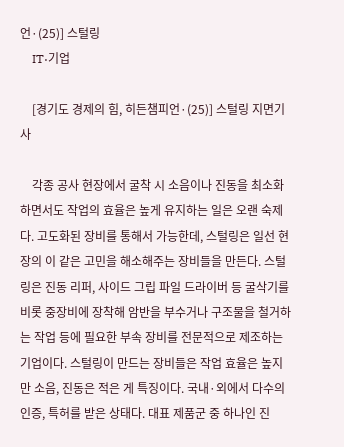언·(25)] 스털링
    IT·기업

    [경기도 경제의 힘, 히든챔피언·(25)] 스털링 지면기사

    각종 공사 현장에서 굴착 시 소음이나 진동을 최소화하면서도 작업의 효율은 높게 유지하는 일은 오랜 숙제다. 고도화된 장비를 통해서 가능한데, 스털링은 일선 현장의 이 같은 고민을 해소해주는 장비들을 만든다. 스털링은 진동 리퍼, 사이드 그립 파일 드라이버 등 굴삭기를 비롯 중장비에 장착해 암반을 부수거나 구조물을 철거하는 작업 등에 필요한 부속 장비를 전문적으로 제조하는 기업이다. 스털링이 만드는 장비들은 작업 효율은 높지만 소음, 진동은 적은 게 특징이다. 국내·외에서 다수의 인증, 특허를 받은 상태다. 대표 제품군 중 하나인 진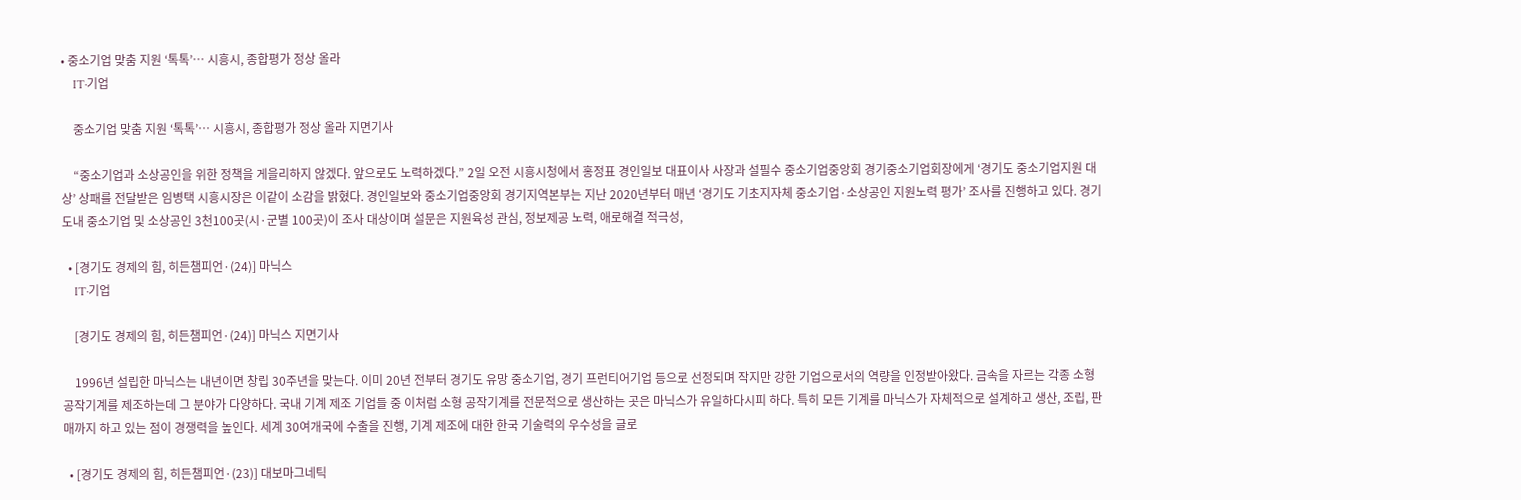• 중소기업 맞춤 지원 ‘톡톡’… 시흥시, 종합평가 정상 올라
    IT·기업

    중소기업 맞춤 지원 ‘톡톡’… 시흥시, 종합평가 정상 올라 지면기사

    “중소기업과 소상공인을 위한 정책을 게을리하지 않겠다. 앞으로도 노력하겠다.” 2일 오전 시흥시청에서 홍정표 경인일보 대표이사 사장과 설필수 중소기업중앙회 경기중소기업회장에게 ‘경기도 중소기업지원 대상’ 상패를 전달받은 임병택 시흥시장은 이같이 소감을 밝혔다. 경인일보와 중소기업중앙회 경기지역본부는 지난 2020년부터 매년 ‘경기도 기초지자체 중소기업·소상공인 지원노력 평가’ 조사를 진행하고 있다. 경기도내 중소기업 및 소상공인 3천100곳(시·군별 100곳)이 조사 대상이며 설문은 지원육성 관심, 정보제공 노력, 애로해결 적극성,

  • [경기도 경제의 힘, 히든챔피언·(24)] 마닉스
    IT·기업

    [경기도 경제의 힘, 히든챔피언·(24)] 마닉스 지면기사

    1996년 설립한 마닉스는 내년이면 창립 30주년을 맞는다. 이미 20년 전부터 경기도 유망 중소기업, 경기 프런티어기업 등으로 선정되며 작지만 강한 기업으로서의 역량을 인정받아왔다. 금속을 자르는 각종 소형 공작기계를 제조하는데 그 분야가 다양하다. 국내 기계 제조 기업들 중 이처럼 소형 공작기계를 전문적으로 생산하는 곳은 마닉스가 유일하다시피 하다. 특히 모든 기계를 마닉스가 자체적으로 설계하고 생산, 조립, 판매까지 하고 있는 점이 경쟁력을 높인다. 세계 30여개국에 수출을 진행, 기계 제조에 대한 한국 기술력의 우수성을 글로

  • [경기도 경제의 힘, 히든챔피언·(23)] 대보마그네틱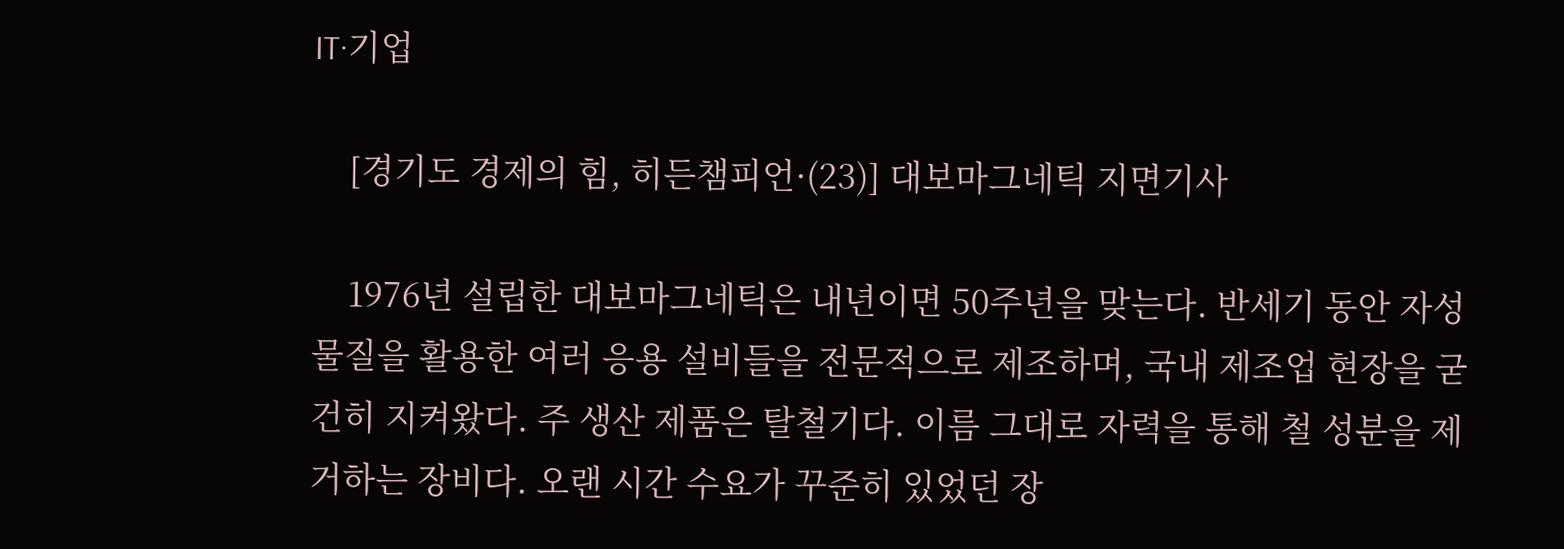IT·기업

    [경기도 경제의 힘, 히든챔피언·(23)] 대보마그네틱 지면기사

    1976년 설립한 대보마그네틱은 내년이면 50주년을 맞는다. 반세기 동안 자성 물질을 활용한 여러 응용 설비들을 전문적으로 제조하며, 국내 제조업 현장을 굳건히 지켜왔다. 주 생산 제품은 탈철기다. 이름 그대로 자력을 통해 철 성분을 제거하는 장비다. 오랜 시간 수요가 꾸준히 있었던 장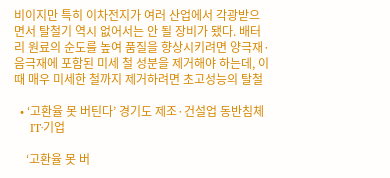비이지만 특히 이차전지가 여러 산업에서 각광받으면서 탈철기 역시 없어서는 안 될 장비가 됐다. 배터리 원료의 순도를 높여 품질을 향상시키려면 양극재·음극재에 포함된 미세 철 성분을 제거해야 하는데, 이 때 매우 미세한 철까지 제거하려면 초고성능의 탈철

  • ‘고환율 못 버틴다’ 경기도 제조·건설업 동반침체
    IT·기업

    ‘고환율 못 버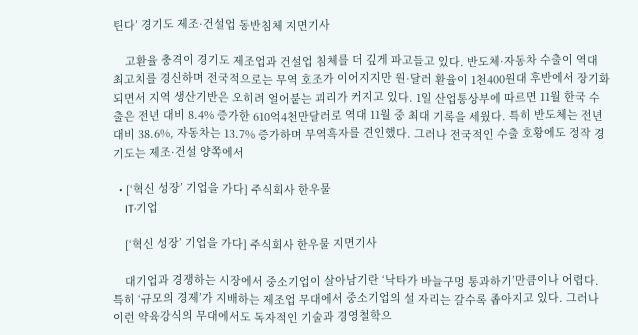틴다’ 경기도 제조·건설업 동반침체 지면기사

    고환율 충격이 경기도 제조업과 건설업 침체를 더 깊게 파고들고 있다. 반도체·자동차 수출이 역대 최고치를 경신하며 전국적으로는 무역 호조가 이어지지만 원·달러 환율이 1천400원대 후반에서 장기화 되면서 지역 생산기반은 오히려 얼어붙는 괴리가 커지고 있다. 1일 산업통상부에 따르면 11월 한국 수출은 전년 대비 8.4% 증가한 610억4천만달러로 역대 11월 중 최대 기록을 세웠다. 특히 반도체는 전년대비 38.6%, 자동차는 13.7% 증가하며 무역흑자를 견인했다. 그러나 전국적인 수출 호황에도 정작 경기도는 제조·건설 양쪽에서

  • [‘혁신 성장’ 기업을 가다] 주식회사 한우물
    IT·기업

    [‘혁신 성장’ 기업을 가다] 주식회사 한우물 지면기사

    대기업과 경쟁하는 시장에서 중소기업이 살아남기란 ‘낙타가 바늘구멍 통과하기’만큼이나 어렵다. 특히 ‘규모의 경제’가 지배하는 제조업 무대에서 중소기업의 설 자리는 갈수록 좁아지고 있다. 그러나 이런 약육강식의 무대에서도 독자적인 기술과 경영철학으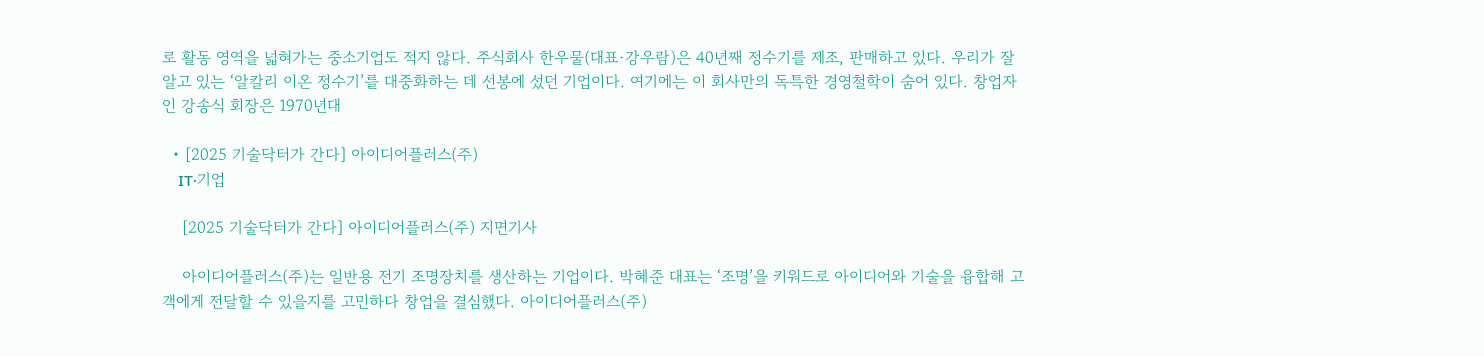로 활동 영역을 넓혀가는 중소기업도 적지 않다. 주식회사 한우물(대표·강우람)은 40년째 정수기를 제조, 판매하고 있다. 우리가 잘 알고 있는 ‘알칼리 이온 정수기’를 대중화하는 데 선봉에 섰던 기업이다. 여기에는 이 회사만의 독특한 경영철학이 숨어 있다. 창업자인 강송식 회장은 1970년대

  • [2025 기술닥터가 간다] 아이디어플러스(주)
    IT·기업

    [2025 기술닥터가 간다] 아이디어플러스(주) 지면기사

    아이디어플러스(주)는 일반용 전기 조명장치를 생산하는 기업이다. 박혜준 대표는 ‘조명’을 키워드로 아이디어와 기술을 융합해 고객에게 전달할 수 있을지를 고민하다 창업을 결심했다. 아이디어플러스(주)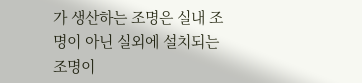가 생산하는 조명은 실내 조명이 아닌 실외에 설치되는 조명이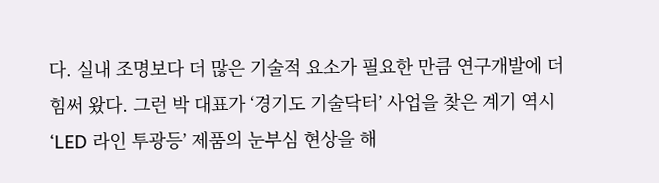다. 실내 조명보다 더 많은 기술적 요소가 필요한 만큼 연구개발에 더 힘써 왔다. 그런 박 대표가 ‘경기도 기술닥터’ 사업을 찾은 계기 역시 ‘LED 라인 투광등’ 제품의 눈부심 현상을 해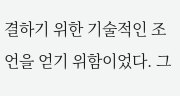결하기 위한 기술적인 조언을 얻기 위함이었다. 그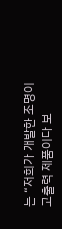는 “저희가 개발한 조명이 고출력 제품이다 보